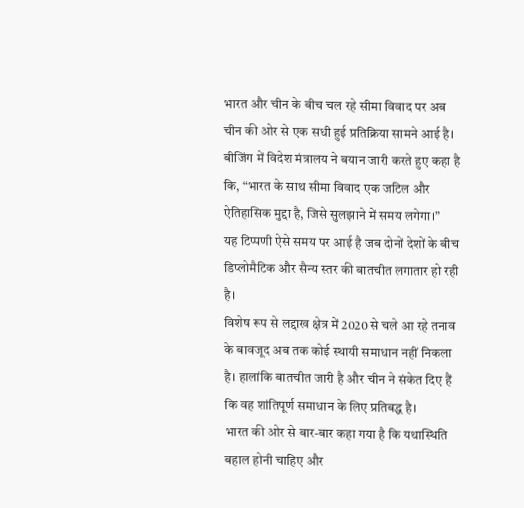भारत और चीन के बीच चल रहे सीमा विवाद पर अब चीन की ओर से एक सधी हुई प्रतिक्रिया सामने आई है। बीजिंग में विदेश मंत्रालय ने बयान जारी करते हुए कहा है कि, “भारत के साथ सीमा विवाद एक जटिल और ऐतिहासिक मुद्दा है, जिसे सुलझाने में समय लगेगा।”
यह टिप्पणी ऐसे समय पर आई है जब दोनों देशों के बीच डिप्लोमैटिक और सैन्य स्तर की बातचीत लगातार हो रही है।
विशेष रूप से लद्दाख क्षेत्र में 2020 से चले आ रहे तनाव के बावजूद अब तक कोई स्थायी समाधान नहीं निकला है। हालांकि बातचीत जारी है और चीन ने संकेत दिए हैं कि वह शांतिपूर्ण समाधान के लिए प्रतिबद्ध है।
भारत की ओर से बार-बार कहा गया है कि यथास्थिति बहाल होनी चाहिए और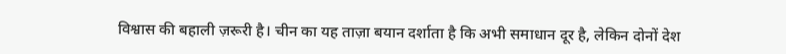विश्वास की बहाली ज़रूरी है। चीन का यह ताज़ा बयान दर्शाता है कि अभी समाधान दूर है, लेकिन दोनों देश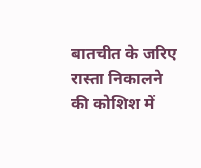बातचीत के जरिए रास्ता निकालने की कोशिश में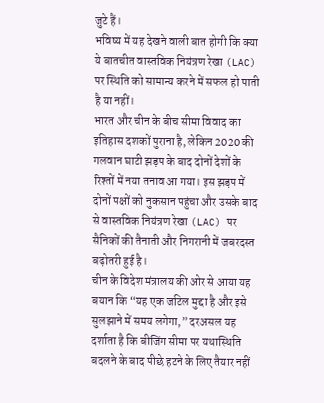जुटे हैं।
भविष्य में यह देखने वाली बात होगी कि क्या ये बातचीत वास्तविक नियंत्रण रेखा (LAC) पर स्थिति को सामान्य करने में सफल हो पाती है या नहीं।
भारत और चीन के बीच सीमा विवाद का इतिहास दशकों पुराना है, लेकिन 2020 की गलवान घाटी झड़प के बाद दोनों देशों के रिश्तों में नया तनाव आ गया। इस झड़प में दोनों पक्षों को नुकसान पहुंचा और उसके बाद से वास्तविक नियंत्रण रेखा (LAC) पर सैनिकों की तैनाती और निगरानी में जबरदस्त बढ़ोतरी हुई है।
चीन के विदेश मंत्रालय की ओर से आया यह बयान कि “यह एक जटिल मुद्दा है और इसे सुलझाने में समय लगेगा,” दरअसल यह दर्शाता है कि बीजिंग सीमा पर यथास्थिति बदलने के बाद पीछे हटने के लिए तैयार नहीं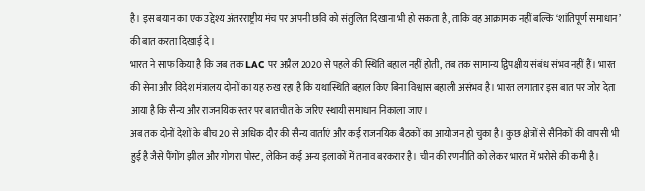है। इस बयान का एक उद्देश्य अंतरराष्ट्रीय मंच पर अपनी छवि को संतुलित दिखाना भी हो सकता है, ताकि वह आक्रामक नहीं बल्कि ‘शांतिपूर्ण समाधान’ की बात करता दिखाई दे।
भारत ने साफ किया है कि जब तक LAC पर अप्रैल 2020 से पहले की स्थिति बहाल नहीं होती, तब तक सामान्य द्विपक्षीय संबंध संभव नहीं हैं। भारत की सेना और विदेश मंत्रालय दोनों का यह रुख रहा है कि यथास्थिति बहाल किए बिना विश्वास बहाली असंभव है। भारत लगातार इस बात पर जोर देता आया है कि सैन्य और राजनयिक स्तर पर बातचीत के जरिए स्थायी समाधान निकाला जाए।
अब तक दोनों देशों के बीच 20 से अधिक दौर की सैन्य वार्ताएं और कई राजनयिक बैठकों का आयोजन हो चुका है। कुछ क्षेत्रों से सैनिकों की वापसी भी हुई है जैसे पैंगोंग झील और गोगरा पोस्ट, लेकिन कई अन्य इलाकों में तनाव बरकरार है। चीन की रणनीति को लेकर भारत में भरोसे की कमी है।